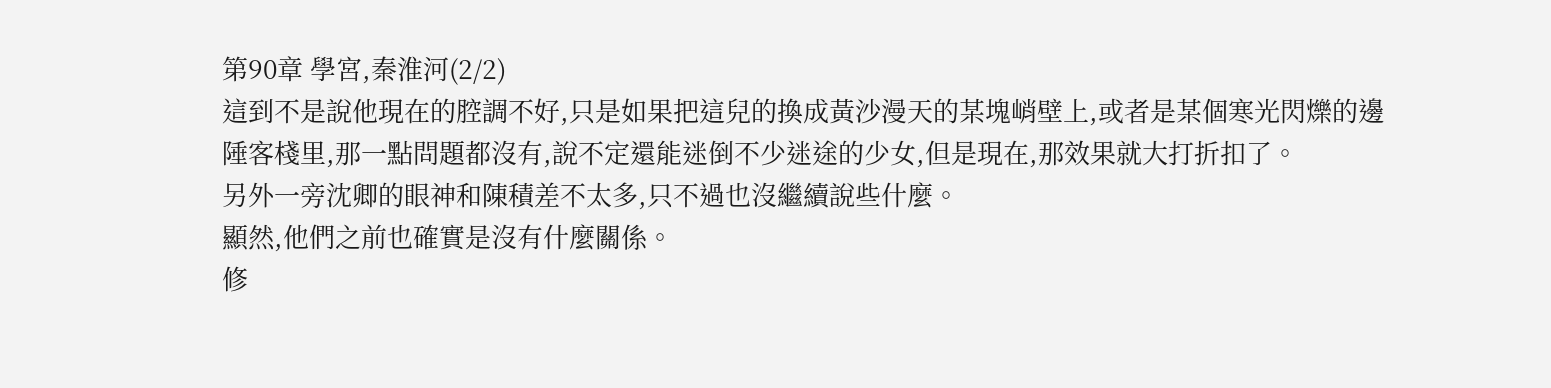第90章 學宮,秦淮河(2/2)
這到不是說他現在的腔調不好,只是如果把這兒的換成黃沙漫天的某塊峭壁上,或者是某個寒光閃爍的邊陲客棧里,那一點問題都沒有,說不定還能迷倒不少迷途的少女,但是現在,那效果就大打折扣了。
另外一旁沈卿的眼神和陳積差不太多,只不過也沒繼續說些什麼。
顯然,他們之前也確實是沒有什麼關係。
修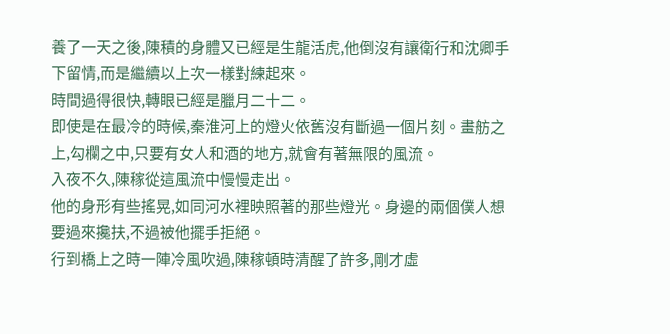養了一天之後,陳積的身體又已經是生龍活虎,他倒沒有讓衛行和沈卿手下留情,而是繼續以上次一樣對練起來。
時間過得很快,轉眼已經是臘月二十二。
即使是在最冷的時候,秦淮河上的燈火依舊沒有斷過一個片刻。畫舫之上,勾欄之中,只要有女人和酒的地方,就會有著無限的風流。
入夜不久,陳稼從這風流中慢慢走出。
他的身形有些搖晃,如同河水裡映照著的那些燈光。身邊的兩個僕人想要過來攙扶,不過被他擺手拒絕。
行到橋上之時一陣冷風吹過,陳稼頓時清醒了許多,剛才虛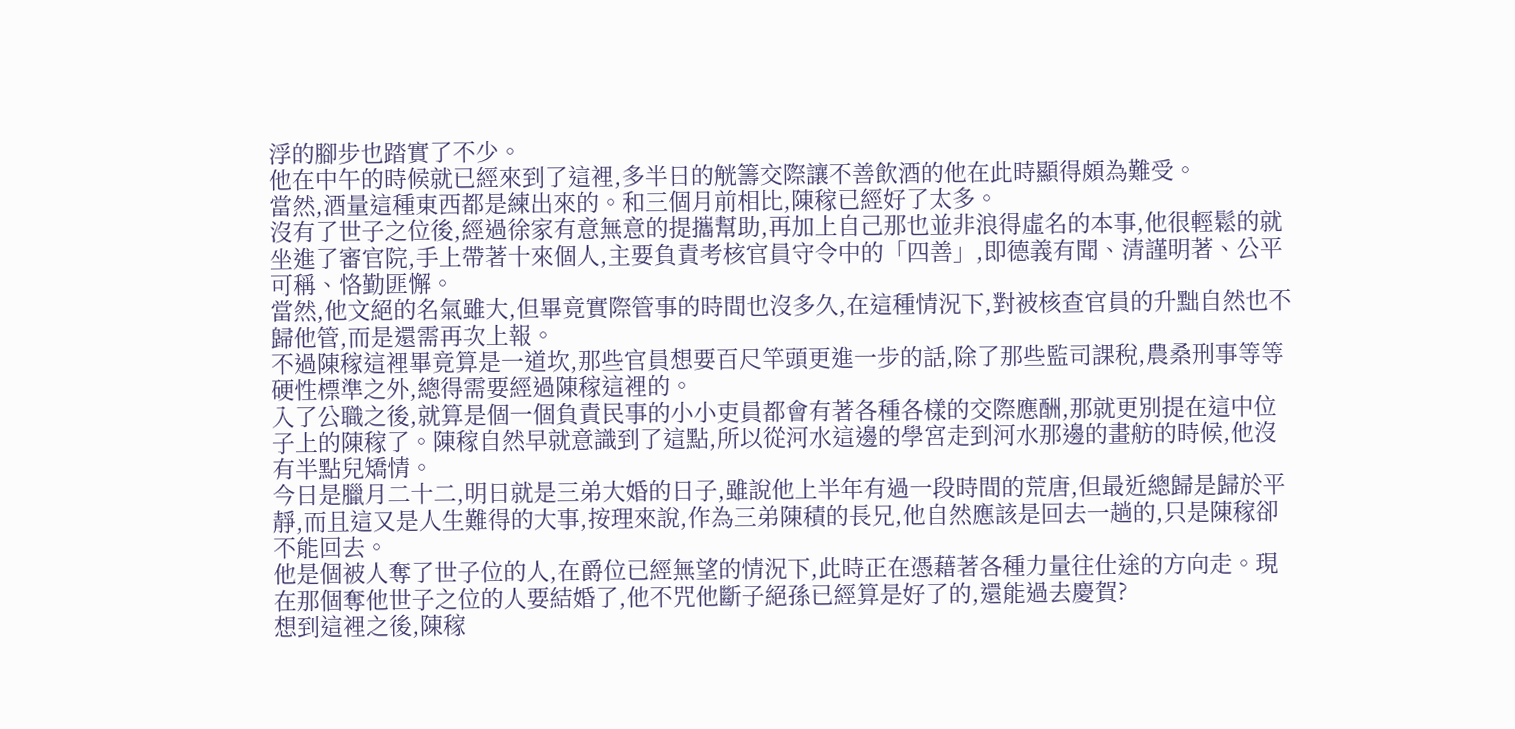浮的腳步也踏實了不少。
他在中午的時候就已經來到了這裡,多半日的觥籌交際讓不善飲酒的他在此時顯得頗為難受。
當然,酒量這種東西都是練出來的。和三個月前相比,陳稼已經好了太多。
沒有了世子之位後,經過徐家有意無意的提攜幫助,再加上自己那也並非浪得虛名的本事,他很輕鬆的就坐進了審官院,手上帶著十來個人,主要負責考核官員守令中的「四善」,即德義有聞、清謹明著、公平可稱、恪勤匪懈。
當然,他文絕的名氣雖大,但畢竟實際管事的時間也沒多久,在這種情況下,對被核查官員的升黜自然也不歸他管,而是還需再次上報。
不過陳稼這裡畢竟算是一道坎,那些官員想要百尺竿頭更進一步的話,除了那些監司課稅,農桑刑事等等硬性標準之外,總得需要經過陳稼這裡的。
入了公職之後,就算是個一個負責民事的小小吏員都會有著各種各樣的交際應酬,那就更別提在這中位子上的陳稼了。陳稼自然早就意識到了這點,所以從河水這邊的學宮走到河水那邊的畫舫的時候,他沒有半點兒矯情。
今日是臘月二十二,明日就是三弟大婚的日子,雖說他上半年有過一段時間的荒唐,但最近總歸是歸於平靜,而且這又是人生難得的大事,按理來說,作為三弟陳積的長兄,他自然應該是回去一趟的,只是陳稼卻不能回去。
他是個被人奪了世子位的人,在爵位已經無望的情況下,此時正在憑藉著各種力量往仕途的方向走。現在那個奪他世子之位的人要結婚了,他不咒他斷子絕孫已經算是好了的,還能過去慶賀?
想到這裡之後,陳稼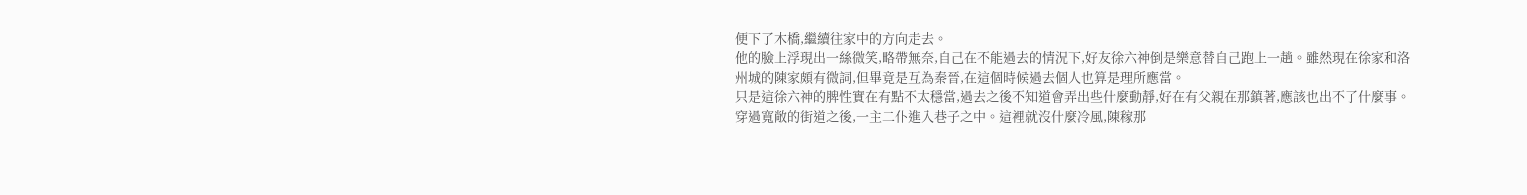便下了木橋,繼續往家中的方向走去。
他的臉上浮現出一絲微笑,略帶無奈,自己在不能過去的情況下,好友徐六神倒是樂意替自己跑上一趟。雖然現在徐家和洛州城的陳家頗有微詞,但畢竟是互為秦晉,在這個時候過去個人也算是理所應當。
只是這徐六神的脾性實在有點不太穩當,過去之後不知道會弄出些什麼動靜,好在有父親在那鎮著,應該也出不了什麼事。
穿過寬敞的街道之後,一主二仆進入巷子之中。這裡就沒什麼冷風,陳稼那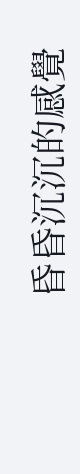昏昏沉沉的感覺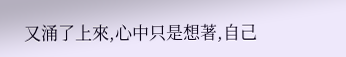又涌了上來,心中只是想著,自己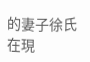的妻子徐氏在現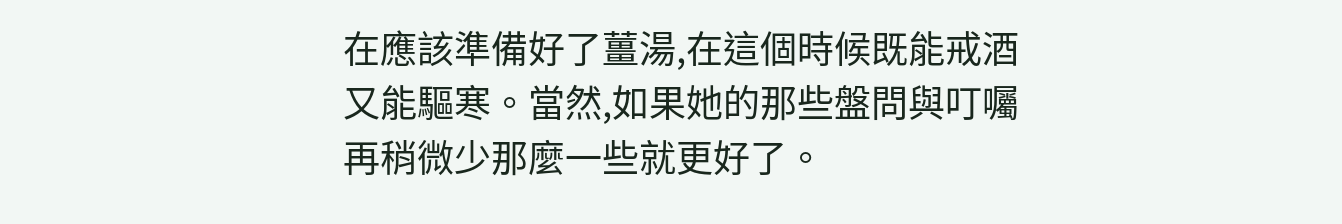在應該準備好了薑湯,在這個時候既能戒酒又能驅寒。當然,如果她的那些盤問與叮囑再稍微少那麼一些就更好了。